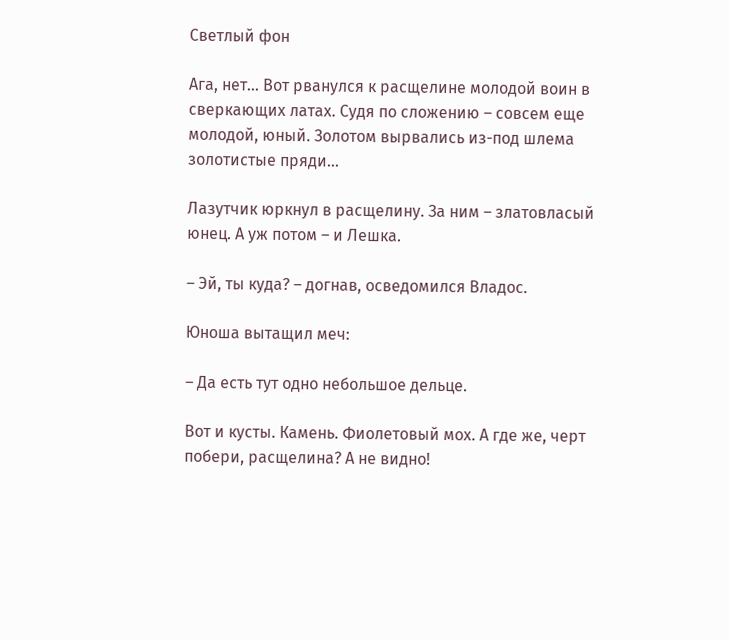Светлый фон

Ага, нет… Вот рванулся к расщелине молодой воин в сверкающих латах. Судя по сложению – совсем еще молодой, юный. Золотом вырвались из-под шлема золотистые пряди…

Лазутчик юркнул в расщелину. За ним – златовласый юнец. А уж потом – и Лешка.

– Эй, ты куда? – догнав, осведомился Владос.

Юноша вытащил меч:

– Да есть тут одно небольшое дельце.

Вот и кусты. Камень. Фиолетовый мох. А где же, черт побери, расщелина? А не видно!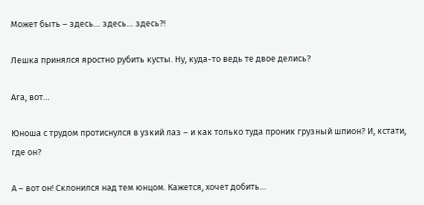Может быть – здесь… здесь… здесь?!

Лешка принялся яростно рубить кусты. Ну, куда-то ведь те двое делись?

Ага, вот…

Юноша с трудом протиснулся в узкий лаз – и как только туда проник грузный шпион? И, кстати, где он?

А – вот он! Склонился над тем юнцом. Кажется, хочет добить…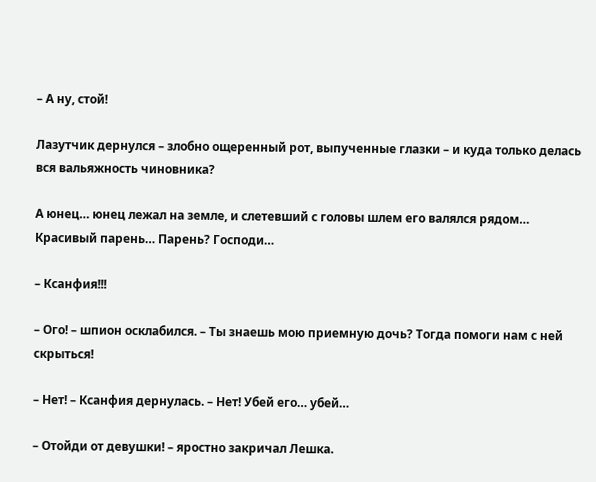– А ну, стой!

Лазутчик дернулся – злобно ощеренный рот, выпученные глазки – и куда только делась вся вальяжность чиновника?

А юнец… юнец лежал на земле, и слетевший с головы шлем его валялся рядом… Красивый парень… Парень? Господи…

– Ксанфия!!!

– Ого! – шпион осклабился. – Ты знаешь мою приемную дочь? Тогда помоги нам с ней скрыться!

– Нет! – Ксанфия дернулась. – Нет! Убей его… убей…

– Отойди от девушки! – яростно закричал Лешка.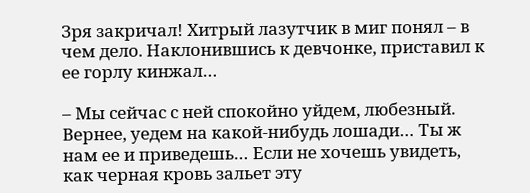Зря закричал! Хитрый лазутчик в миг понял – в чем дело. Наклонившись к девчонке, приставил к ее горлу кинжал…

– Мы сейчас с ней спокойно уйдем, любезный. Вернее, уедем на какой-нибудь лошади… Ты ж нам ее и приведешь… Если не хочешь увидеть, как черная кровь зальет эту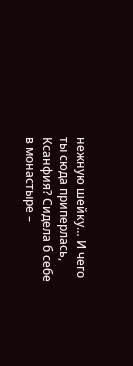нежную шейку… И чего ты сюда приперлась, Ксанфия? Сидела б себе в монастыре –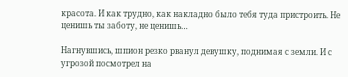красота. И как трудно, как накладно было тебя туда пристроить. Не ценишь ты заботу, не ценишь…

Нагнувшись, шпион резко рванул девушку, поднимая с земли. И с угрозой посмотрел на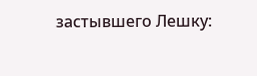застывшего Лешку: